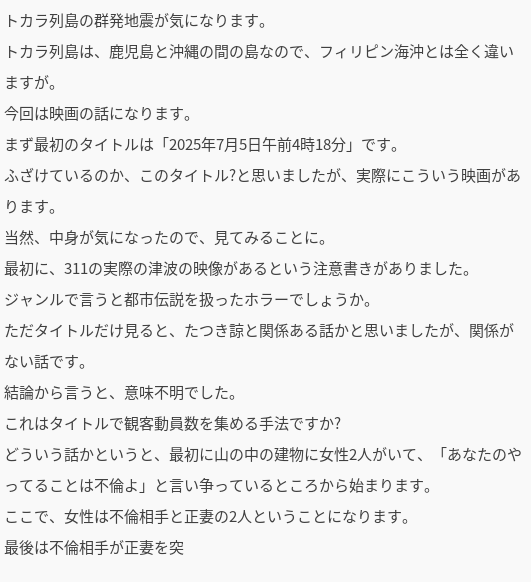トカラ列島の群発地震が気になります。
トカラ列島は、鹿児島と沖縄の間の島なので、フィリピン海沖とは全く違いますが。
今回は映画の話になります。
まず最初のタイトルは「2025年7月5日午前4時18分」です。
ふざけているのか、このタイトル?と思いましたが、実際にこういう映画があります。
当然、中身が気になったので、見てみることに。
最初に、311の実際の津波の映像があるという注意書きがありました。
ジャンルで言うと都市伝説を扱ったホラーでしょうか。
ただタイトルだけ見ると、たつき諒と関係ある話かと思いましたが、関係がない話です。
結論から言うと、意味不明でした。
これはタイトルで観客動員数を集める手法ですか?
どういう話かというと、最初に山の中の建物に女性2人がいて、「あなたのやってることは不倫よ」と言い争っているところから始まります。
ここで、女性は不倫相手と正妻の2人ということになります。
最後は不倫相手が正妻を突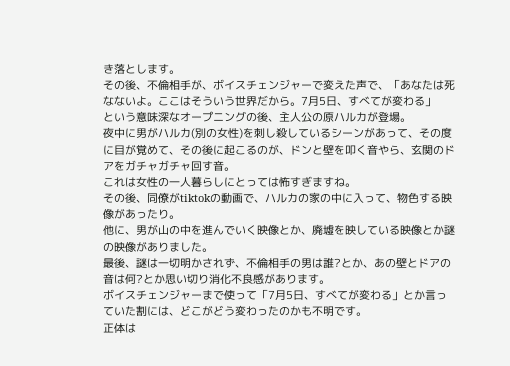き落とします。
その後、不倫相手が、ボイスチェンジャーで変えた声で、「あなたは死なないよ。ここはそういう世界だから。7月5日、すべてが変わる」
という意味深なオープニングの後、主人公の原ハルカが登場。
夜中に男がハルカ(別の女性)を刺し殺しているシーンがあって、その度に目が覚めて、その後に起こるのが、ドンと壁を叩く音やら、玄関のドアをガチャガチャ回す音。
これは女性の一人暮らしにとっては怖すぎますね。
その後、同僚がtiktokの動画で、ハルカの家の中に入って、物色する映像があったり。
他に、男が山の中を進んでいく映像とか、廃墟を映している映像とか謎の映像がありました。
最後、謎は一切明かされず、不倫相手の男は誰?とか、あの壁とドアの音は何?とか思い切り消化不良感があります。
ボイスチェンジャーまで使って「7月5日、すべてが変わる」とか言っていた割には、どこがどう変わったのかも不明です。
正体は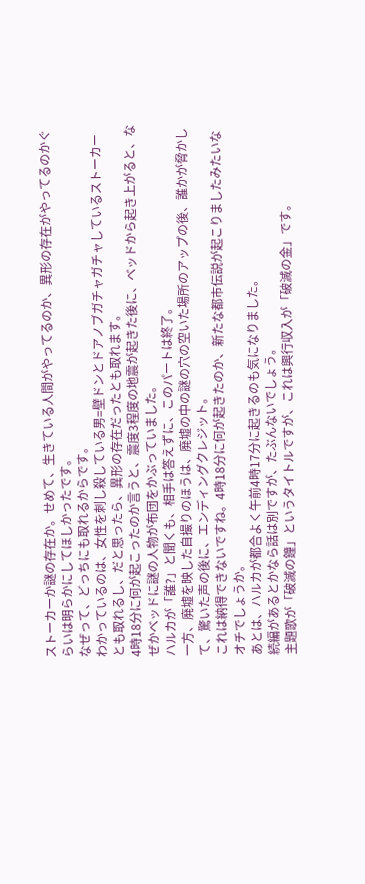ストーカーか謎の存在か。せめて、生きている人間がやってるのか、異形の存在がやってるのかぐらいは明らかにしてほしかったです。
なぜって、どっちにも取れるからです。
わかっているのは、女性を刺し殺している男=壁ドンとドアノブガチャガチャしているストーカーとも取れるし、だと思ったら、異形の存在だったとも取れます。
4時18分に何が起こったのか言うと、震度3程度の地震が起きた後に、ベッドから起き上がると、なぜかベッドに謎の人物が布団をかぶっていました。
ハルカが「誰?」と聞くも、相手は答えずに、このパートは終了。
一方、廃墟を映した自撮りのほうは、廃墟の中の謎の穴の空いた場所のアップの後、誰かが脅かして、驚いた声の後に、エンディングクレジット。
これは納得できないですね。4時18分に何が起きたのか、新たな都市伝説が起こりましたみたいなオチでしょうか。
あとは、ハルカが都合よく午前4時17分に起きるのも気になりました。
続編があるとかなら話は別ですが、たぶんないでしょう。
主題歌が「破滅の鐘」というタイトルですが、これは興行収入が「破滅の金」です。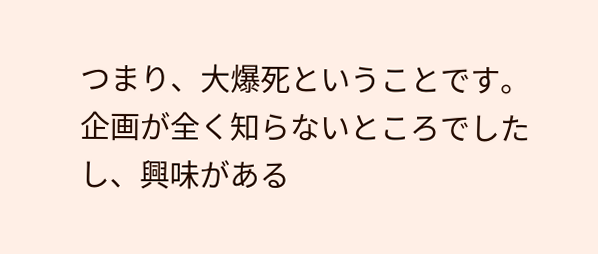つまり、大爆死ということです。
企画が全く知らないところでしたし、興味がある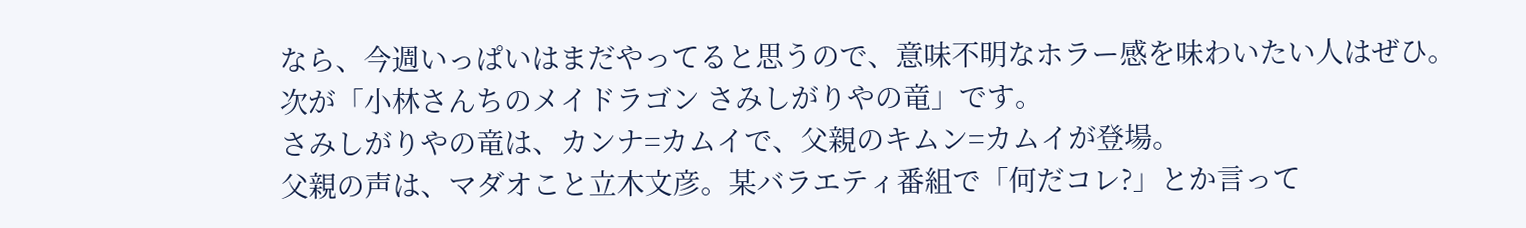なら、今週いっぱいはまだやってると思うので、意味不明なホラー感を味わいたい人はぜひ。
次が「小林さんちのメイドラゴン さみしがりやの竜」です。
さみしがりやの竜は、カンナ=カムイで、父親のキムン=カムイが登場。
父親の声は、マダオこと立木文彦。某バラエティ番組で「何だコレ?」とか言って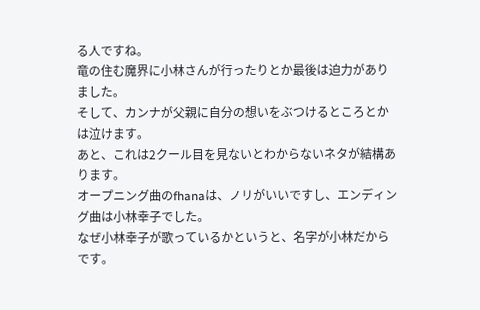る人ですね。
竜の住む魔界に小林さんが行ったりとか最後は迫力がありました。
そして、カンナが父親に自分の想いをぶつけるところとかは泣けます。
あと、これは2クール目を見ないとわからないネタが結構あります。
オープニング曲のfhanaは、ノリがいいですし、エンディング曲は小林幸子でした。
なぜ小林幸子が歌っているかというと、名字が小林だからです。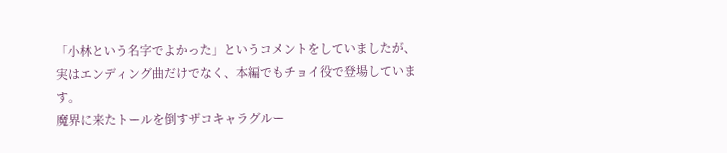「小林という名字でよかった」というコメントをしていましたが、実はエンディング曲だけでなく、本編でもチョイ役で登場しています。
魔界に来たトールを倒すザコキャラグルー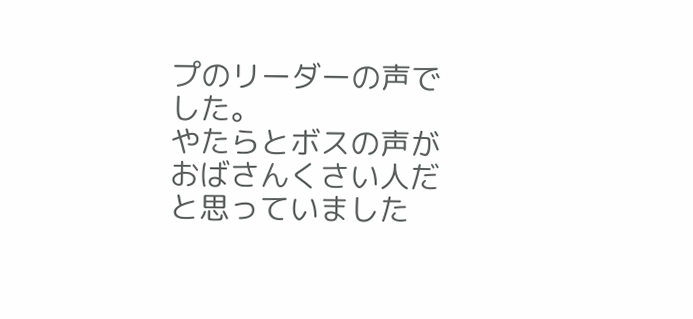プのリーダーの声でした。
やたらとボスの声がおばさんくさい人だと思っていました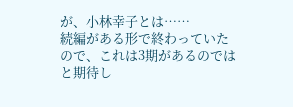が、小林幸子とは……
続編がある形で終わっていたので、これは3期があるのではと期待し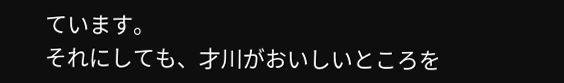ています。
それにしても、才川がおいしいところを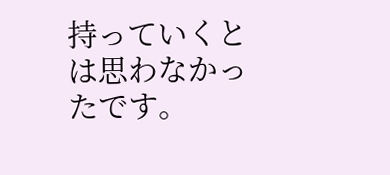持っていくとは思わなかったです。